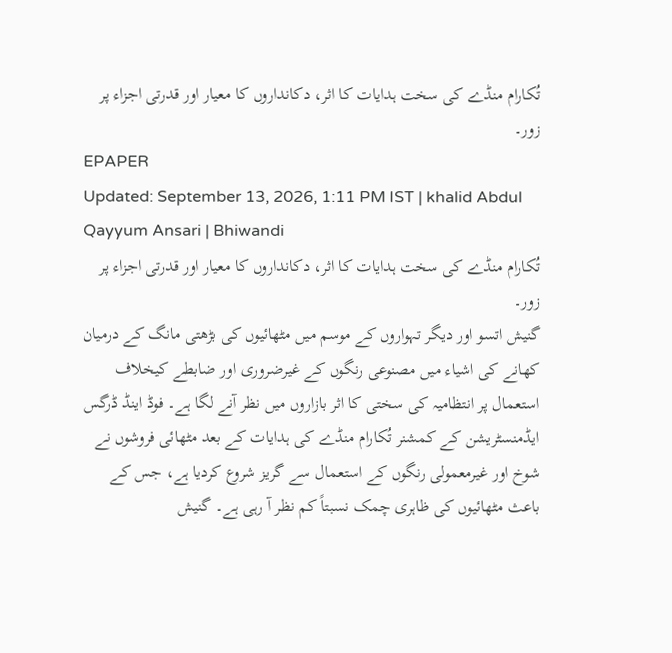تُکارام منڈے کی سخت ہدایات کا اثر، دکانداروں کا معیار اور قدرتی اجزاء پر زور۔
EPAPER
Updated: September 13, 2026, 1:11 PM IST | khalid Abdul Qayyum Ansari | Bhiwandi
تُکارام منڈے کی سخت ہدایات کا اثر، دکانداروں کا معیار اور قدرتی اجزاء پر زور۔
گنیش اتسو اور دیگر تہواروں کے موسم میں مٹھائیوں کی بڑھتی مانگ کے درمیان کھانے کی اشیاء میں مصنوعی رنگوں کے غیرضروری اور ضابطے کیخلاف استعمال پر انتظامیہ کی سختی کا اثر بازاروں میں نظر آنے لگا ہے۔ فوڈ اینڈ ڈرگس ایڈمنسٹریشن کے کمشنر تُکارام منڈے کی ہدایات کے بعد مٹھائی فروشوں نے شوخ اور غیرمعمولی رنگوں کے استعمال سے گریز شروع کردیا ہے، جس کے باعث مٹھائیوں کی ظاہری چمک نسبتاً کم نظر آ رہی ہے۔ گنیش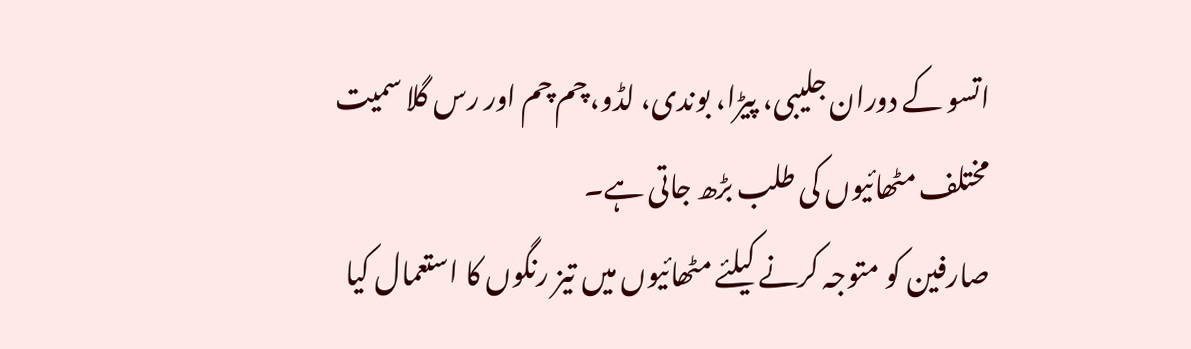اتسو کے دوران جلیبی، پیڑا، بوندی، لڈو، چم چم اور رس گلا سمیت مختلف مٹھائیوں کی طلب بڑھ جاتی ہے۔
صارفین کو متوجہ کرنے کیلئے مٹھائیوں میں تیز رنگوں کا استعمال کیا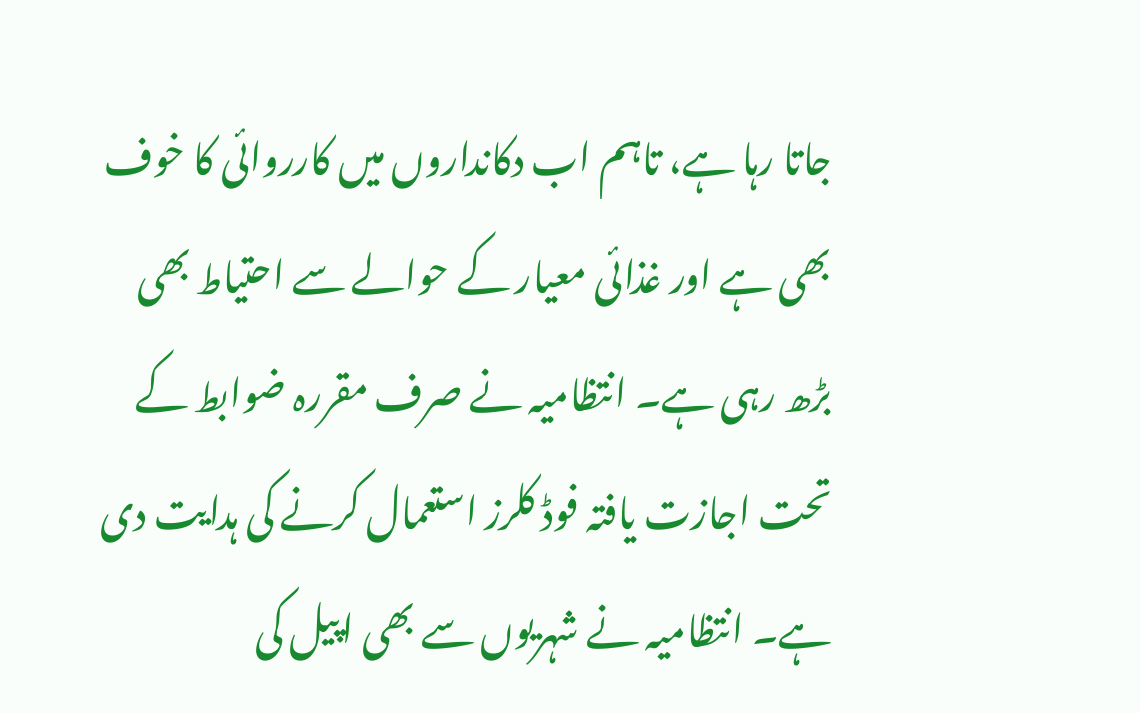جاتا رہا ہے، تاہم اب دکانداروں میں کارروائی کا خوف بھی ہے اور غذائی معیار کے حوالے سے احتیاط بھی بڑھ رہی ہے۔ انتظامیہ نے صرف مقررہ ضوابط کے تحت اجازت یافتہ فوڈ کلرز استعمال کرنے کی ہدایت دی ہے۔ انتظامیہ نے شہریوں سے بھی اپیل کی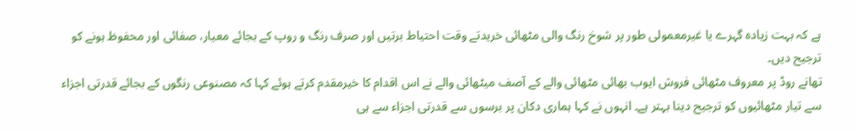ہے کہ بہت زیادہ گہرے یا غیرمعمولی طور پر شوخ رنگ والی مٹھائی خریدتے وقت احتیاط برتیں اور صرف رنگ و روپ کے بجائے معیار، صفائی اور محفوظ ہونے کو ترجیح دیں۔
تھانے روڈ پر معروف مٹھائی فروش ایوب بھائی مٹھائی والے کے آصف میٹھائی والے نے اس اقدام کا خیرمقدم کرتے ہوئے کہا کہ مصنوعی رنگوں کے بجائے قدرتی اجزاء سے تیار مٹھائیوں کو ترجیح دینا بہتر ہے۔ انہوں نے کہا ہماری دکان پر برسوں سے قدرتی اجزاء سے ہی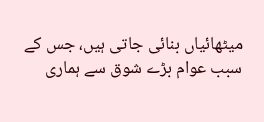میٹھائیاں بنائی جاتی ہیں، جس کے سبب عوام بڑے شوق سے ہماری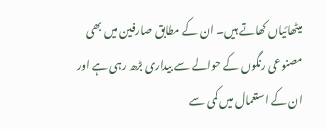میٹھائیاں کھاتے ہیں۔ ان کے مطابق صارفین میں بھی مصنوعی رنگوں کے حوالے سے بیداری بڑھ رہی ہے اور ان کے استعمال میں کمی سے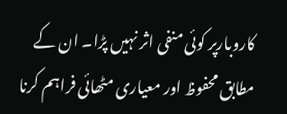کاروبارپر کوئی منفی اثر نہیں پڑا۔ ان کے مطابق محفوظ اور معیاری مٹھائی فراہم کرنا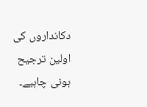دکانداروں کی اولین ترجیح ہونی چاہیے۔